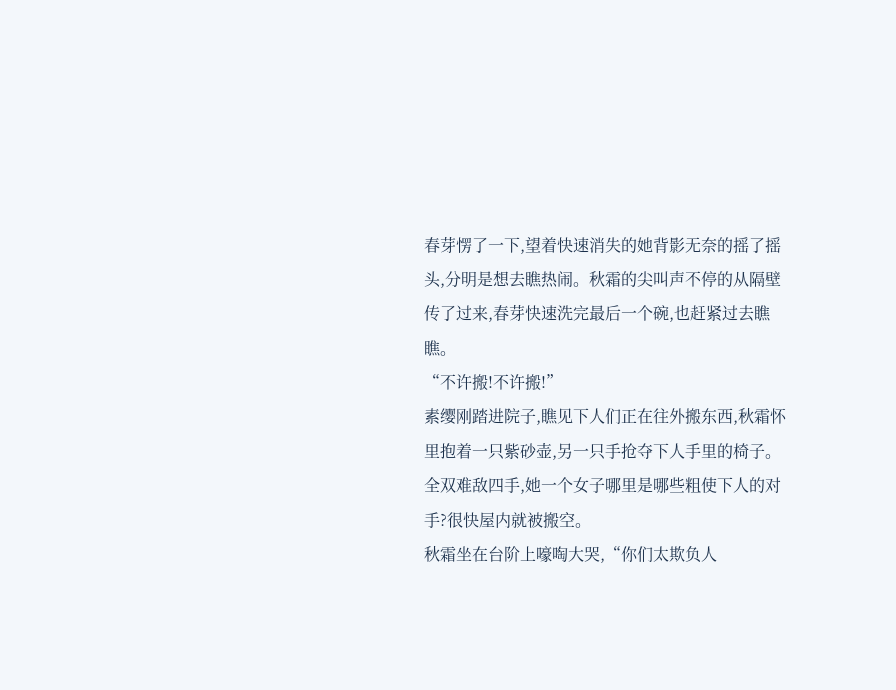春芽愣了一下,望着快速消失的她背影无奈的摇了摇头,分明是想去瞧热闹。秋霜的尖叫声不停的从隔壁传了过来,春芽快速洗完最后一个碗,也赶紧过去瞧瞧。
“不许搬!不许搬!”
素缨刚踏进院子,瞧见下人们正在往外搬东西,秋霜怀里抱着一只紫砂壶,另一只手抢夺下人手里的椅子。全双难敌四手,她一个女子哪里是哪些粗使下人的对手?很快屋内就被搬空。
秋霜坐在台阶上嚎啕大哭,“你们太欺负人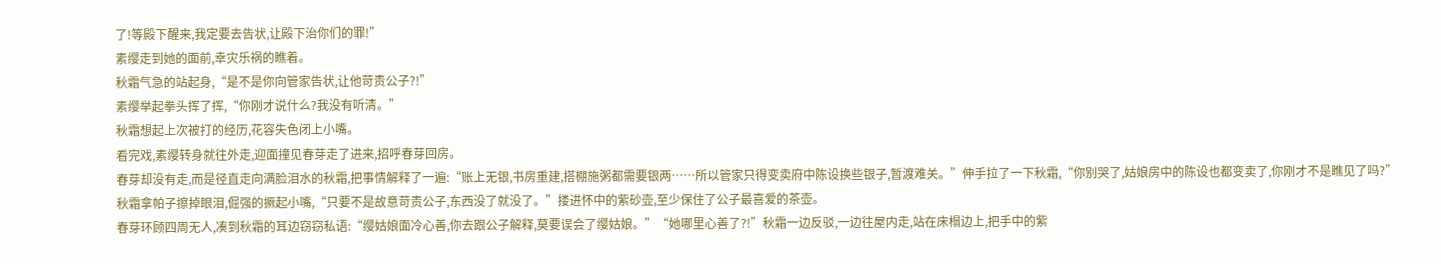了!等殿下醒来,我定要去告状,让殿下治你们的罪!”
素缨走到她的面前,幸灾乐祸的瞧着。
秋霜气急的站起身,“是不是你向管家告状,让他苛责公子?!”
素缨举起拳头挥了挥,“你刚才说什么?我没有听清。”
秋霜想起上次被打的经历,花容失色闭上小嘴。
看完戏,素缨转身就往外走,迎面撞见春芽走了进来,招呼春芽回房。
春芽却没有走,而是径直走向满脸泪水的秋霜,把事情解释了一遍:“账上无银,书房重建,搭棚施粥都需要银两……所以管家只得变卖府中陈设换些银子,暂渡难关。”伸手拉了一下秋霜,“你别哭了,姑娘房中的陈设也都变卖了,你刚才不是瞧见了吗?”
秋霜拿帕子擦掉眼泪,倔强的撅起小嘴,“只要不是故意苛责公子,东西没了就没了。”搂进怀中的紫砂壶,至少保住了公子最喜爱的茶壶。
春芽环顾四周无人,凑到秋霜的耳边窃窃私语:“缨姑娘面冷心善,你去跟公子解释,莫要误会了缨姑娘。”“她哪里心善了?!”秋霜一边反驳,一边往屋内走,站在床榻边上,把手中的紫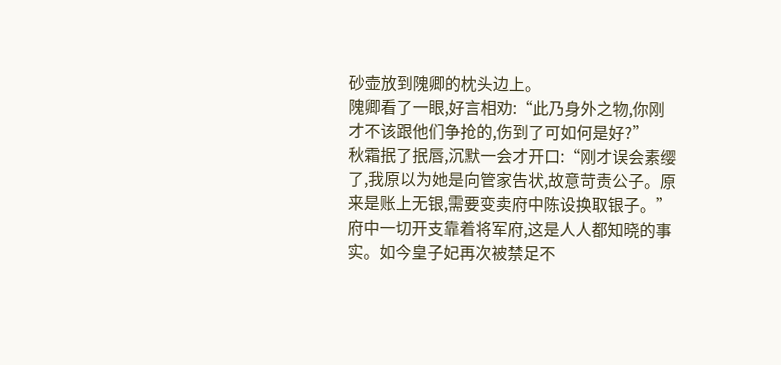砂壶放到隗卿的枕头边上。
隗卿看了一眼,好言相劝:“此乃身外之物,你刚才不该跟他们争抢的,伤到了可如何是好?”
秋霜抿了抿唇,沉默一会才开口:“刚才误会素缨了,我原以为她是向管家告状,故意苛责公子。原来是账上无银,需要变卖府中陈设换取银子。”府中一切开支靠着将军府,这是人人都知晓的事实。如今皇子妃再次被禁足不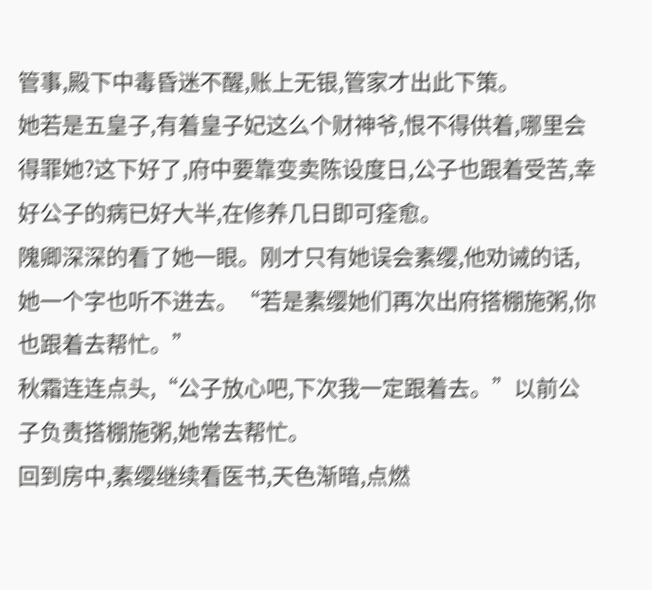管事,殿下中毒昏迷不醒,账上无银,管家才出此下策。
她若是五皇子,有着皇子妃这么个财神爷,恨不得供着,哪里会得罪她?这下好了,府中要靠变卖陈设度日,公子也跟着受苦,幸好公子的病已好大半,在修养几日即可痊愈。
隗卿深深的看了她一眼。刚才只有她误会素缨,他劝诫的话,她一个字也听不进去。“若是素缨她们再次出府搭棚施粥,你也跟着去帮忙。”
秋霜连连点头,“公子放心吧,下次我一定跟着去。”以前公子负责搭棚施粥,她常去帮忙。
回到房中,素缨继续看医书,天色渐暗,点燃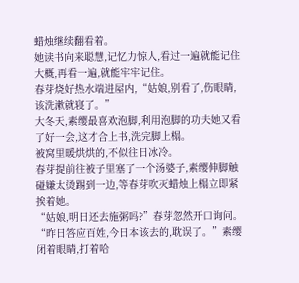蜡烛继续翻看着。
她读书向来聪慧,记忆力惊人,看过一遍就能记住大概,再看一遍,就能牢牢记住。
春芽烧好热水端进屋内,“姑娘,别看了,伤眼睛,该洗漱就寝了。”
大冬天,素缨最喜欢泡脚,利用泡脚的功夫她又看了好一会,这才合上书,洗完脚上榻。
被窝里暖烘烘的,不似往日冰冷。
春芽提前往被子里塞了一个汤婆子,素缨伸脚触碰嫌太烫踢到一边,等春芽吹灭蜡烛上榻立即紧挨着她。
“姑娘,明日还去施粥吗?”春芽忽然开口询问。
“昨日答应百姓,今日本该去的,耽误了。”素缨闭着眼睛,打着哈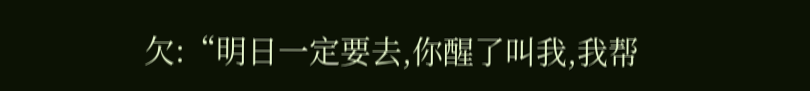欠:“明日一定要去,你醒了叫我,我帮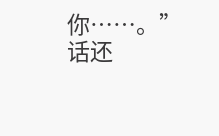你……。”话还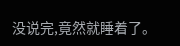没说完,竟然就睡着了。